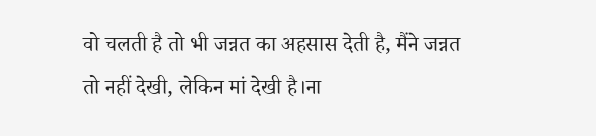वो चलती है तो भी जन्नत का अहसास देती है, मैंने जन्नत तो नहीं देखी, लेकिन मां देखी है।ना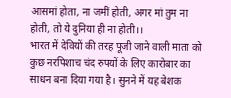आसमां होता, ना जमीं होती, अगर मां तुम ना होती, तो ये दुनिया ही ना होती।।
भारत में देवियों की तरह पूजी जाने वाली माता को कुछ नरपिशाच चंद रुपयों के लिए कारोबार का साधन बना दिया गया है। सुनने में यह बेशक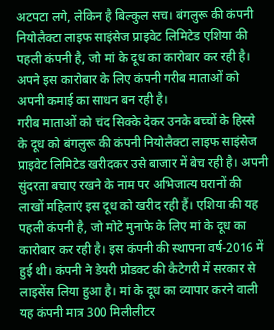अटपटा लगे, लेकिन है बिल्कुल सच। बंगलुरू की कंपनी नियोलैक्टा लाइफ साइंसेज प्राइवेट लिमिटेड एशिया की पहली कंपनी है, जो मां के दूध का कारोबार कर रही है। अपने इस कारोबार के लिए कंपनी गरीब माताओं को अपनी कमाई का साधन बन रही है।
गरीब माताओं को चंद सिक्के देकर उनके बच्चों के हिस्से के दूध को बंगलुरू की कंपनी नियोलैक्टा लाइफ साइंसेज प्राइवेट लिमिटेड खरीदकर उसे बाजार में बेच रही है। अपनी सुंदरता बचाए रखने के नाम पर अभिजात्य घरानों की लाखों महिलाएं इस दूध को खरीद रही हैं। एशिया की यह पहली कंपनी है, जो मोटे मुनाफे के लिए मां के दूध का कारोबार कर रही है। इस कंपनी की स्थापना वर्ष-2016 में हुई थी। कंपनी ने डेयरी प्रोडक्ट की कैटेगरी में सरकार से लाइसेंस लिया हुआ है। मां के दूध का व्यापार करने वाली यह कंपनी मात्र 300 मिलीलीटर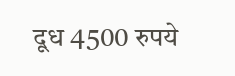दूध 4500 रुपये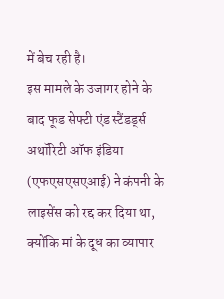में बेच रही है।
इस मामले के उजागर होने के बाद फूड सेफ्टी एंड स्टैंडर्ड्स अथॉरिटी ऑफ इंडिया (एफएसएसएआई) ने कंपनी के लाइसेंस को रद्द कर दिया था, क्योंकि मां के दूध का व्यापार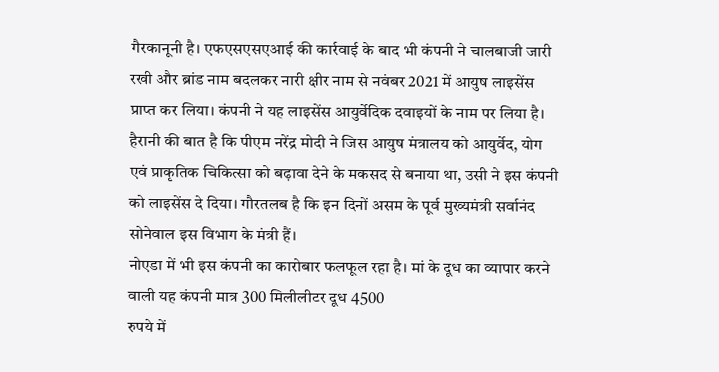गैरकानूनी है। एफएसएसएआई की कार्रवाई के बाद भी कंपनी ने चालबाजी जारी रखी और ब्रांड नाम बदलकर नारी क्षीर नाम से नवंबर 2021 में आयुष लाइसेंस प्राप्त कर लिया। कंपनी ने यह लाइसेंस आयुर्वेदिक दवाइयों के नाम पर लिया है। हैरानी की बात है कि पीएम नरेंद्र मोदी ने जिस आयुष मंत्रालय को आयुर्वेद, योग एवं प्राकृतिक चिकित्सा को बढ़ावा देने के मकसद से बनाया था, उसी ने इस कंपनी को लाइसेंस दे दिया। गौरतलब है कि इन दिनों असम के पूर्व मुख्यमंत्री सर्वानंद सोनेवाल इस विभाग के मंत्री हैं।
नोएडा में भी इस कंपनी का कारोबार फलफूल रहा है। मां के दूध का व्यापार करने वाली यह कंपनी मात्र 300 मिलीलीटर दूध 4500
रुपये में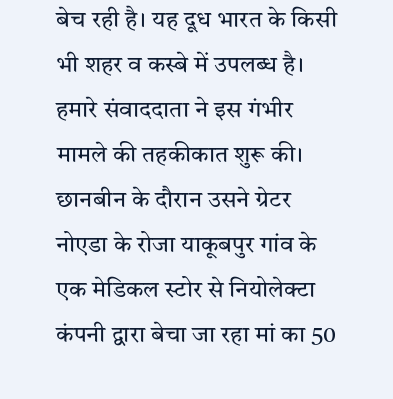बेच रही है। यह दूध भारत के किसी भी शहर व कस्बे में उपलब्ध है। हमारे संवाददाता ने इस गंभीर मामले की तहकीकात शुरू की। छानबीन के दौरान उसने ग्रेटर नोएडा के रोजा याकूबपुर गांव के एक मेडिकल स्टोर से नियोलेक्टा कंपनी द्वारा बेचा जा रहा मां का 50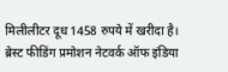मिलीलीटर दूध 1458 रुपये में खरीदा है।
ब्रेस्ट फीडिंग प्रमोशन नेटवर्क ऑफ इंडिया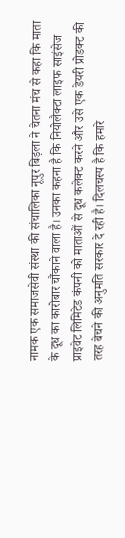नामक एक समाजसेवी संस्था की संचालिका नूपुर बिड़ला ने चेतना मंच से कहा कि माता के दूध का कारोबार चौंकाने वाला है। उनका कहना है कि नियोलैक्टा लाइफ साइंसेज प्राइवेट लिमिटेड कंपनी को माताओं से दूध कलेक्ट करने और उसे एक डेयरी प्रोडक्ट की तरह बेचने की अनुमति सरकार दे रही है। दिलचस्प है कि हमारे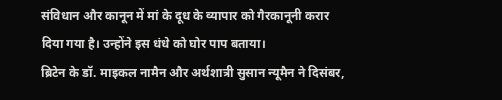संविधान और कानून में मां के दूध के व्यापार को गैरकानूनी करार दिया गया है। उन्होंने इस धंधे को घोर पाप बताया।
ब्रिटेन के डॉ. माइकल नामैन और अर्थशात्री सुसान न्यूमैन ने दिसंबर,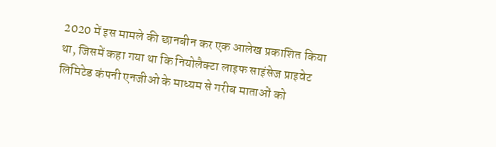2020 में इस मामले की छानबीन कर एक आलेख प्रकाशित किया था, जिसमें कहा गया था कि नियोलैक्टा लाइफ साइंसेज प्राइवेट लिमिटेड कंपनी एनजीओ के माध्यम से गरीब माताओं को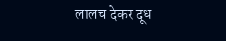लालच देकर दूध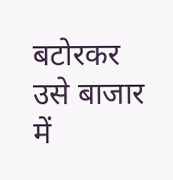बटोरकर उसे बाजार में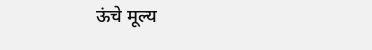ऊंचे मूल्य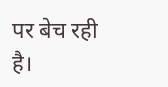पर बेच रही है।